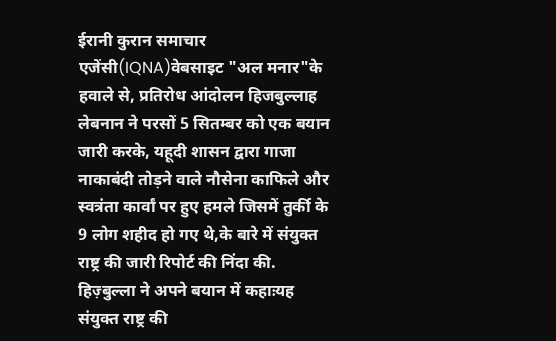ईरानी कुरान समाचार एजेंसी(IQNA)वेबसाइट "अल मनार"के हवाले से, प्रतिरोध आंदोलन हिजबुल्लाह लेबनान ने परसों 5 सितम्बर को एक बयान जारी करके, यहूदी शासन द्वारा गाजा नाकाबंदी तोड़ने वाले नौसेना काफिले और स्वत्रंता कार्वां पर हुए हमले जिसमें तुर्की के 9 लोग शहीद हो गए थे,के बारे में संयुक्त राष्ट्र की जारी रिपोर्ट की निंदा की.
हिज़्बुल्ला ने अपने बयान में कहाःयह संयुक्त राष्ट्र की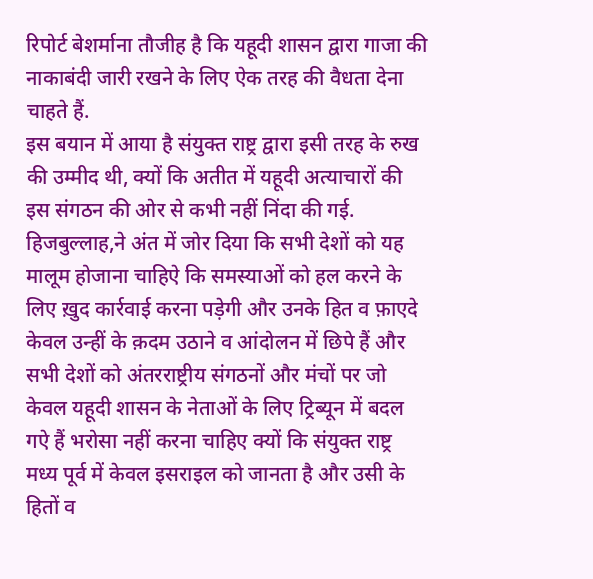रिपोर्ट बेशर्माना तौजीह है कि यहूदी शासन द्वारा गाजा की नाकाबंदी जारी रखने के लिए ऐक तरह की वैधता देना चाहते हैं.
इस बयान में आया है संयुक्त राष्ट्र द्वारा इसी तरह के रुख की उम्मीद थी, क्यों कि अतीत में यहूदी अत्याचारों की इस संगठन की ओर से कभी नहीं निंदा की गई.
हिजबुल्लाह,ने अंत में जोर दिया कि सभी देशों को यह मालूम होजाना चाहिऐ कि समस्याओं को हल करने के लिए ख़ुद कार्रवाई करना पड़ेगी और उनके हित व फ़ाएदे केवल उन्हीं के क़दम उठाने व आंदोलन में छिपे हैं और सभी देशों को अंतरराष्ट्रीय संगठनों और मंचों पर जो केवल यहूदी शासन के नेताओं के लिए ट्रिब्यून में बदल गऐ हैं भरोसा नहीं करना चाहिए क्यों कि संयुक्त राष्ट्र मध्य पूर्व में केवल इसराइल को जानता है और उसी के हितों व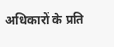अधिकारों के प्रति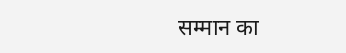सम्मान का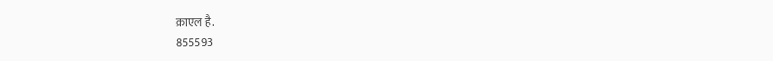क़ाएल है.
855593